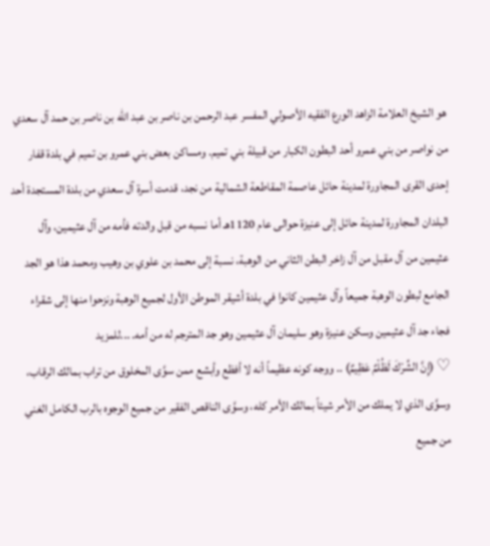هو الشيخ العلامة الزاهد الورع الفقيه الأصولي المفسر عبد الرحمن بن ناصر بن عبد الله بن ناصر بن حمد آل سعدي من نواصر من بني عمرو أحد البطون الكبار من قبيلة بني تميم. ومساكن بعض بني عمرو بن تميم في بلدة قفار إحدى القرى المجاورة لمدينة حائل عاصمة المقاطعة الشمالية من نجد، قدمت أسرة آل سعدي من بلدة المستجدة أحد البلدان المجاورة لمدينة حائل إلى عنيزة حوالى عام 1120هـ أما نسبه من قبل والدته فأمه من آل عثيمين، وآل عثيمين من آل مقبل من آل زاخر البطن الثاني من الوهبة، نسبة إلى محمد بن علوي بن وهيب ومحمد هذا هو الجد الجامع لبطون الوهبة جميعاً وآل عثيمين كانوا في بلدة أشيقر الموطن الأول لجميع الوهبة ونزحوا منها إلى شقراء فجاء جد آل عثيمين وسكن عنيزة وهو سليمان آل عثيمين وهو جد المترجم له من أمه. ...للمزيد
♡ (إِنَّ الشِّرْكَ لَظُلْمٌ عَظِيمٌ) .. ووجه كونه عظيماً أنه لا أفظع وأبشع ممن سوَّى المخلوق من تراب بمالك الرقاب، وسوَّى الذي لا يملك من الأمر شيئاً بمالك الأمر كله، وسوَّى الناقص الفقير من جميع الوجوه بالرب الكامل الغني من جميع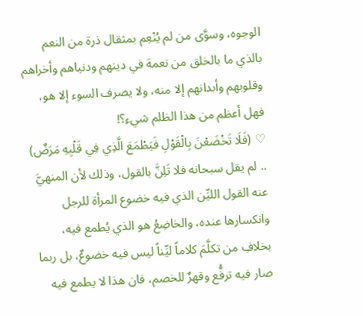الوجوه، وسوَّى من لم يُنْعِم بمثقال ذرة من النعم بالذي ما بالخلق من نعمة في دينهم ودنياهم وأخراهم وقلوبهم وأبدانهم إلا منه، ولا يصرف السوء إلا هو، فهل أعظم من هذا الظلم شيء؟!
♡ (فَلَا تَخْضَعْنَ بِالْقَوْلِ فَيَطْمَعَ الَّذِي فِي قَلْبِهِ مَرَضٌ) .. لم يقل سبحانه فلا تَلِنَّ بالقول، وذلك لأن المنهيَّ عنه القول الليِّن الذي فيه خضوع المرأة للرجل وانكسارها عنده، والخاضِعُ هو الذي يُطمع فيه، بخلافِ من تكلَّمَ كلاماً ليِّناً ليس فيه خضوعٌ، بل ربما صار فيه ترفُّع وقهرٌ للخصم، فان هذا لا يطمع فيه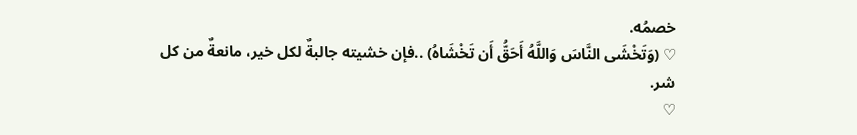خصمُه.
♡ (وَتَخْشَى النَّاسَ وَاللَّهُ أَحَقُّ أَن تَخْشَاهُ) ..فإن خشيته جالبةٌ لكل خير، مانعةٌ من كل شر.
♡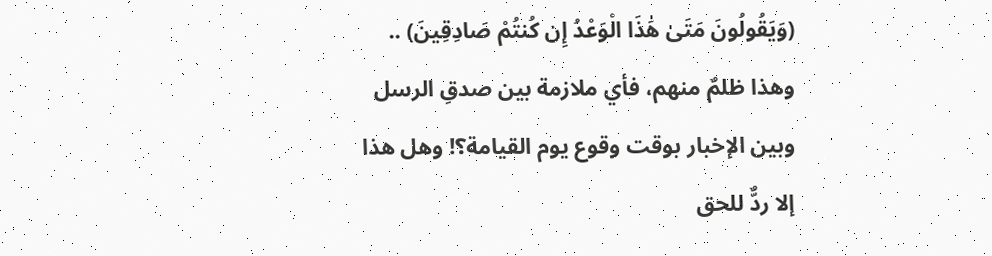(وَيَقُولُونَ مَتَىٰ هَٰذَا الْوَعْدُ إِن كُنتُمْ صَادِقِينَ) .. وهذا ظلمٌ منهم، فأي ملازمة بين صدقِ الرسل وبين الإخبار بوقت وقوع يوم القيامة؟! وهل هذا إلا ردٌّ للحق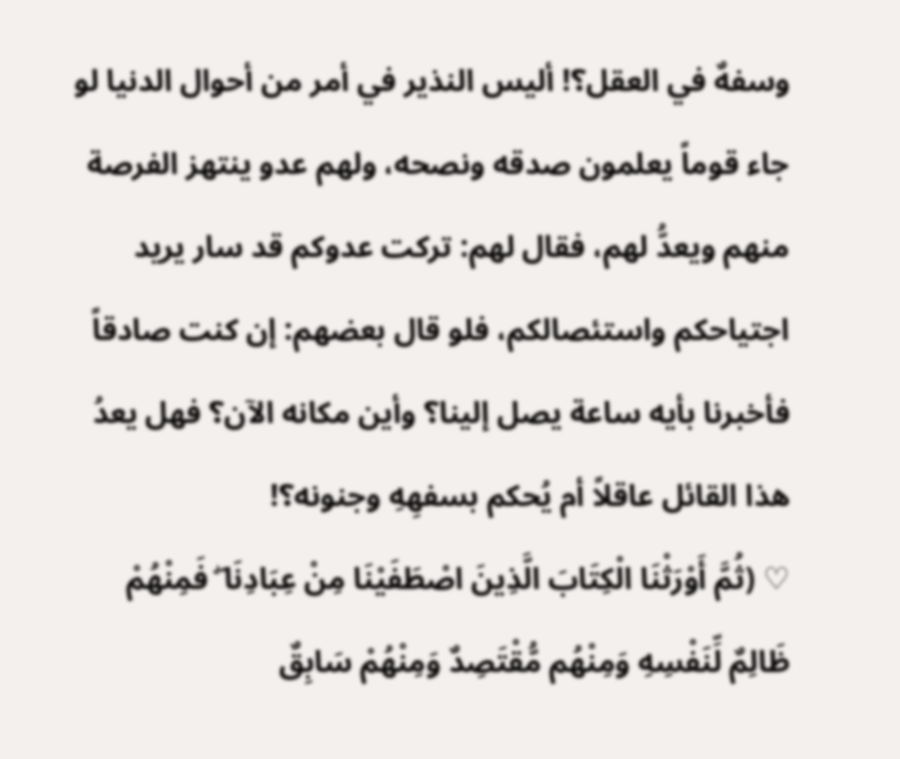وسفهٌ في العقل؟! أليس النذير في أمر من أحوال الدنيا لو جاء قوماً يعلمون صدقه ونصحه، ولهم عدو ينتهز الفرصة منهم ويعدُّ لهم، فقال لهم: تركت عدوكم قد سار يريد اجتياحكم واستئصالكم، فلو قال بعضهم: إن كنت صادقاً فأخبرنا بأيه ساعة يصل إلينا؟ وأين مكانه الآن؟ فهل يعدُ هذا القائل عاقلاً أم يُحكم بسفهِهِ وجنونه؟!
♡ (ثُمَّ أَوْرَثْنَا الْكِتَابَ الَّذِينَ اصْطَفَيْنَا مِنْ عِبَادِنَا ۖ فَمِنْهُمْ ظَالِمٌ لِّنَفْسِهِ وَمِنْهُم مُّقْتَصِدٌ وَمِنْهُمْ سَابِقٌ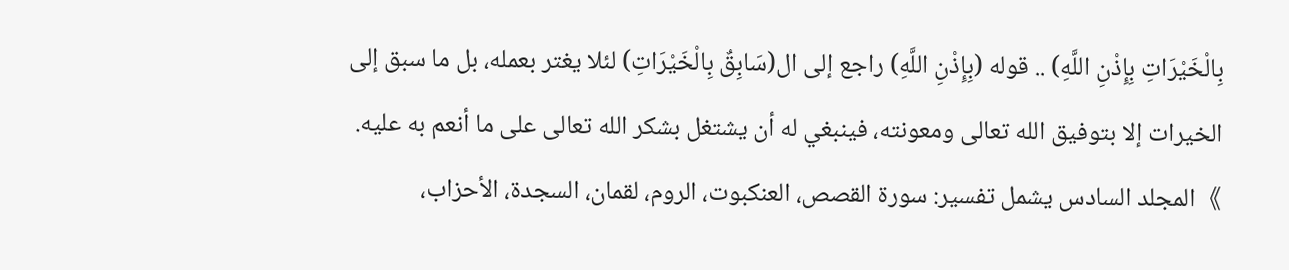بِالْخَيْرَاتِ بِإِذْنِ اللَّهِ) .. قوله (بِإِذْنِ اللَّهِ) راجع إلى ال(سَابِقٌ بِالْخَيْرَاتِ) لئلا يغتر بعمله، بل ما سبق إلى الخيرات إلا بتوفيق الله تعالى ومعونته، فينبغي له أن يشتغل بشكر الله تعالى على ما أنعم به عليه.
》المجلد السادس يشمل تفسير: سورة القصص، العنكبوت، الروم، لقمان، السجدة، الأحزاب،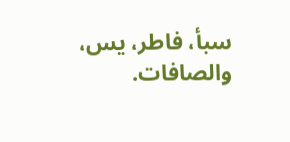سبأ، فاطر، يس، والصافات.